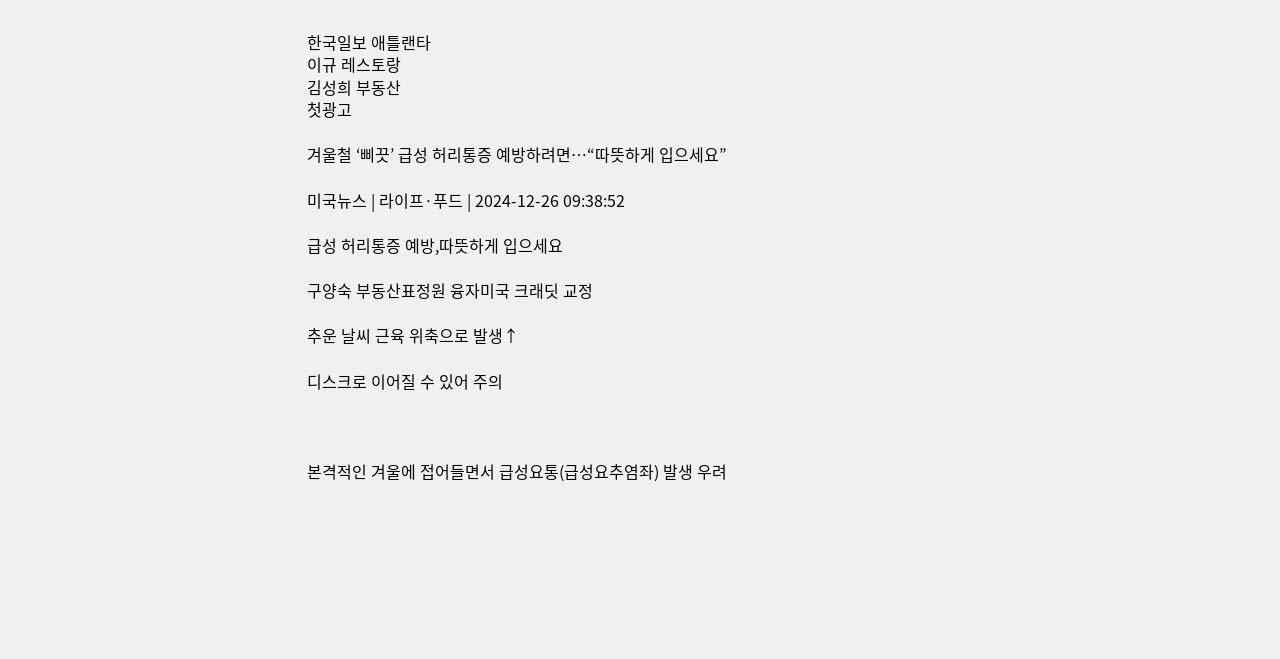한국일보 애틀랜타
이규 레스토랑
김성희 부동산
첫광고

겨울철 ‘삐끗’ 급성 허리통증 예방하려면…“따뜻하게 입으세요”

미국뉴스 | 라이프·푸드 | 2024-12-26 09:38:52

급성 허리통증 예방,따뜻하게 입으세요

구양숙 부동산표정원 융자미국 크래딧 교정

추운 날씨 근육 위축으로 발생↑

디스크로 이어질 수 있어 주의



본격적인 겨울에 접어들면서 급성요통(급성요추염좌) 발생 우려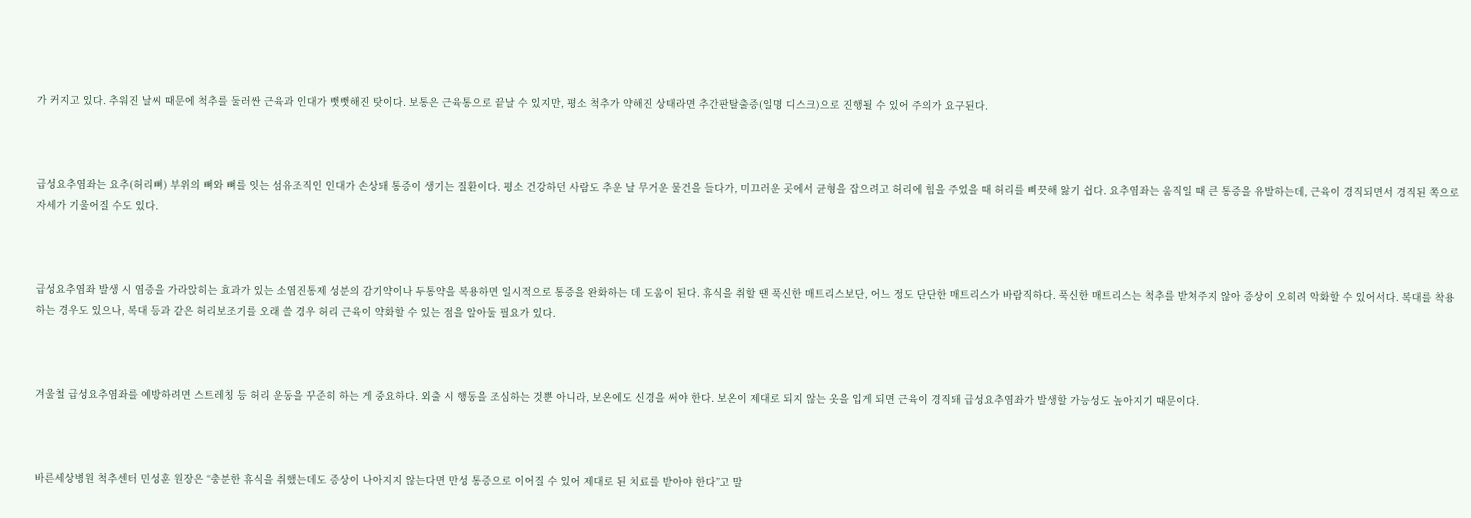가 커지고 있다. 추워진 날씨 때문에 척추를 둘러싼 근육과 인대가 뻣뻣해진 탓이다. 보통은 근육통으로 끝날 수 있지만, 평소 척추가 약해진 상태라면 추간판탈출증(일명 디스크)으로 진행될 수 있어 주의가 요구된다.



급성요추염좌는 요추(허리뼈) 부위의 뼈와 뼈를 잇는 섬유조직인 인대가 손상돼 통증이 생기는 질환이다. 평소 건강하던 사람도 추운 날 무거운 물건을 들다가, 미끄러운 곳에서 균형을 잡으려고 허리에 힘을 주었을 때 허리를 삐끗해 앓기 쉽다. 요추염좌는 움직일 때 큰 통증을 유발하는데, 근육이 경직되면서 경직된 쪽으로 자세가 기울어질 수도 있다.



급성요추염좌 발생 시 염증을 가라앉히는 효과가 있는 소염진통제 성분의 감기약이나 두통약을 복용하면 일시적으로 통증을 완화하는 데 도움이 된다. 휴식을 취할 땐 푹신한 매트리스보단, 어느 정도 단단한 매트리스가 바람직하다. 푹신한 매트리스는 척추를 받쳐주지 않아 증상이 오히려 악화할 수 있어서다. 복대를 착용하는 경우도 있으나, 복대 등과 같은 허리보조기를 오래 쓸 경우 허리 근육이 약화할 수 있는 점을 알아둘 필요가 있다.



겨울철 급성요추염좌를 예방하려면 스트레칭 등 허리 운동을 꾸준히 하는 게 중요하다. 외출 시 행동을 조심하는 것뿐 아니라, 보온에도 신경을 써야 한다. 보온이 제대로 되지 않는 옷을 입게 되면 근육이 경직돼 급성요추염좌가 발생할 가능성도 높아지기 때문이다.



바른세상병원 척추센터 민성훈 원장은 “충분한 휴식을 취했는데도 증상이 나아지지 않는다면 만성 통증으로 이어질 수 있어 제대로 된 치료를 받아야 한다”고 말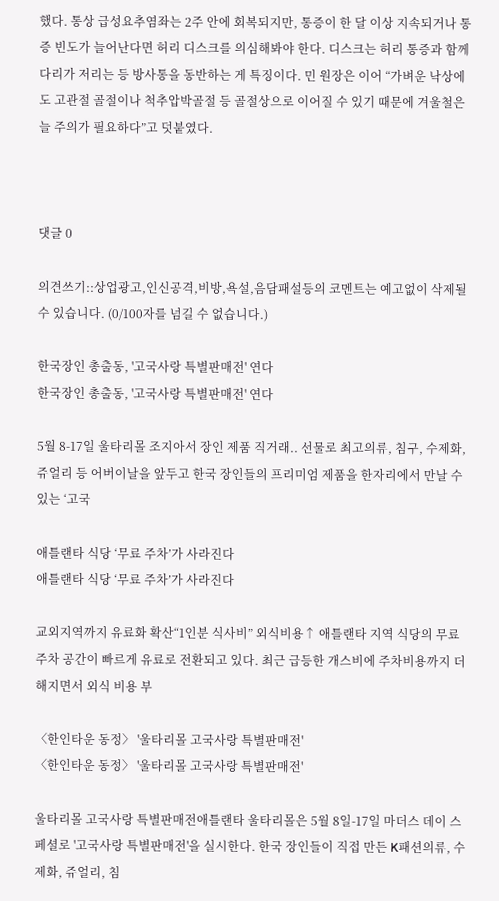했다. 통상 급성요추염좌는 2주 안에 회복되지만, 통증이 한 달 이상 지속되거나 통증 빈도가 늘어난다면 허리 디스크를 의심해봐야 한다. 디스크는 허리 통증과 함께 다리가 저리는 등 방사통을 동반하는 게 특징이다. 민 원장은 이어 “가벼운 낙상에도 고관절 골절이나 척추압박골절 등 골절상으로 이어질 수 있기 때문에 겨울철은 늘 주의가 필요하다”고 덧붙였다.



댓글 0

의견쓰기::상업광고,인신공격,비방,욕설,음담패설등의 코멘트는 예고없이 삭제될수 있습니다. (0/100자를 넘길 수 없습니다.)

한국장인 총출동, '고국사랑 특별판매전' 연다
한국장인 총출동, '고국사랑 특별판매전' 연다

5월 8-17일 울타리몰 조지아서 장인 제품 직거래.. 선물로 최고의류, 침구, 수제화, 쥬얼리 등 어버이날을 앞두고 한국 장인들의 프리미엄 제품을 한자리에서 만날 수 있는 ‘고국

애틀랜타 식당 ‘무료 주차’가 사라진다
애틀랜타 식당 ‘무료 주차’가 사라진다

교외지역까지 유료화 확산“1인분 식사비” 외식비용↑ 애틀랜타 지역 식당의 무료 주차 공간이 빠르게 유료로 전환되고 있다. 최근 급등한 개스비에 주차비용까지 더해지면서 외식 비용 부

〈한인타운 동정〉 '울타리몰 고국사랑 특별판매전'
〈한인타운 동정〉 '울타리몰 고국사랑 특별판매전'

울타리몰 고국사랑 특별판매전애틀랜타 울타리몰은 5월 8일-17일 마더스 데이 스페셜로 '고국사랑 특별판매전'을 실시한다. 한국 장인들이 직접 만든 K패션의류, 수제화, 쥬얼리, 침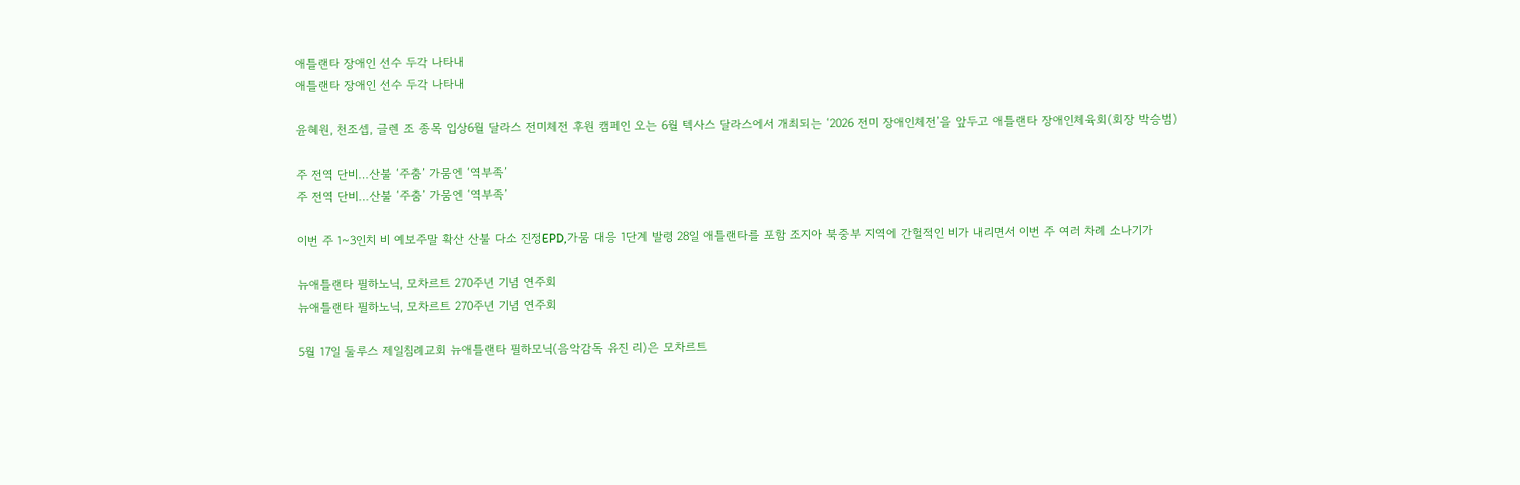애틀랜타 장애인 선수 두각 나타내
애틀랜타 장애인 선수 두각 나타내

윤혜원, 천조셉, 글렌 조 종목 입상6월 달라스 전미체전 후원 캠페인 오는 6월 텍사스 달라스에서 개최되는 ‘2026 전미 장애인체전’을 앞두고 애틀랜타 장애인체육회(회장 박승범)

주 전역 단비…산불 ‘주춤’ 가뭄엔 ‘역부족’
주 전역 단비…산불 ‘주춤’ 가뭄엔 ‘역부족’

이번 주 1~3인치 비 예보주말 확산 산불 다소 진정EPD,가뭄 대응 1단계 발령 28일 애틀랜타를 포함 조지아 북중부 지역에 간헐적인 비가 내리면서 이번 주 여러 차례 소나기가

뉴애틀랜타 필하노닉, 모차르트 270주년 기념 연주회
뉴애틀랜타 필하노닉, 모차르트 270주년 기념 연주회

5월 17일 둘루스 제일침례교회 뉴애틀랜타 필하모닉(음악감독 유진 리)은 모차르트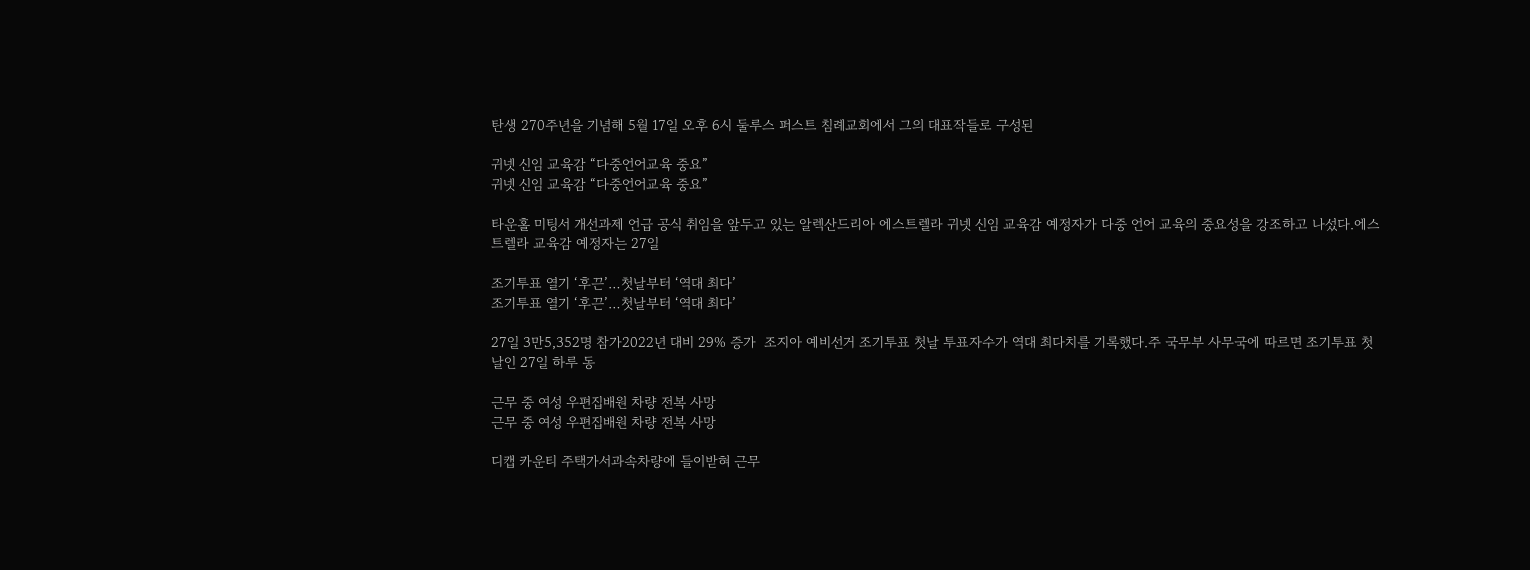탄생 270주년을 기념해 5월 17일 오후 6시 둘루스 퍼스트 침례교회에서 그의 대표작들로 구성된

귀넷 신임 교육감 “다중언어교육 중요”
귀넷 신임 교육감 “다중언어교육 중요”

타운홀 미팅서 개선과제 언급 공식 취임을 앞두고 있는 알렉산드리아 에스트렐라 귀넷 신임 교육감 예정자가 다중 언어 교육의 중요성을 강조하고 나섰다.에스트렐라 교육감 예정자는 27일

조기투표 열기 ‘후끈’…첫날부터 ‘역대 최다’
조기투표 열기 ‘후끈’…첫날부터 ‘역대 최다’

27일 3만5,352명 참가2022년 대비 29% 증가  조지아 예비선거 조기투표 첫날 투표자수가 역대 최다치를 기록했다.주 국무부 사무국에 따르면 조기투표 첫날인 27일 하루 동

근무 중 여성 우편집배원 차량 전복 사망
근무 중 여성 우편집배원 차량 전복 사망

디캡 카운티 주택가서과속차량에 들이받혀 근무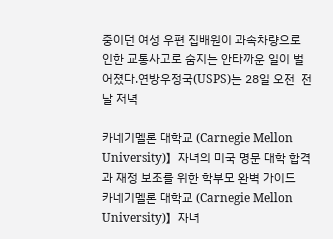중이던 여성 우편 집배원이 과속차량으로 인한 교통사고로 숨지는 안타까운 일이 벌어졌다.연방우정국(USPS)는 28일 오전  전날 저녁

카네기멜론 대학교 (Carnegie Mellon University)】자녀의 미국 명문 대학 합격과 재정 보조를 위한 학부모 완벽 가이드
카네기멜론 대학교 (Carnegie Mellon University)】자녀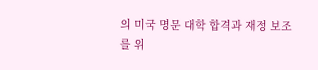의 미국 명문 대학 합격과 재정 보조를 위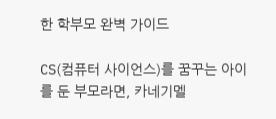한 학부모 완벽 가이드

CS(컴퓨터 사이언스)를 꿈꾸는 아이를 둔 부모라면, 카네기멜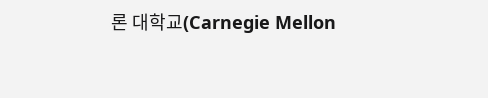론 대학교(Carnegie Mellon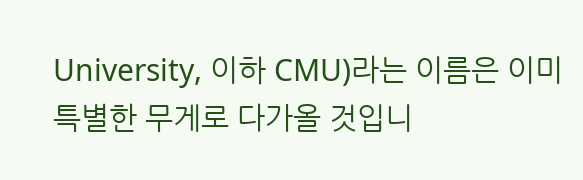University, 이하 CMU)라는 이름은 이미 특별한 무게로 다가올 것입니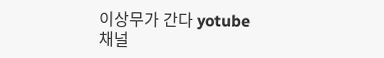이상무가 간다 yotube 채널